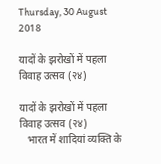Thursday, 30 August 2018

यादों के झरोखों में पहला विवाह उत्सव (२४)

यादों के झरोखों में पहला विवाह उत्सव (२४)
   भारत में शादियां व्यक्ति के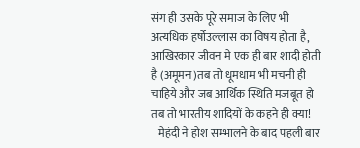संग ही उसके पूरे समाज के लिए भी अत्यधिक हर्षोउल्लास का विषय होता है, आखिरकार जीवन मे एक ही बार शादी होती है (अमूमन)तब तो धूमधाम भी मचनी ही चाहिये और जब आर्थिक स्थिति मजबूत हो तब तो भारतीय शादियों के कहने ही क्या!
   मेहंदी ने होश सम्भालने के बाद पहली बार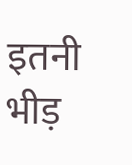इतनी भीड़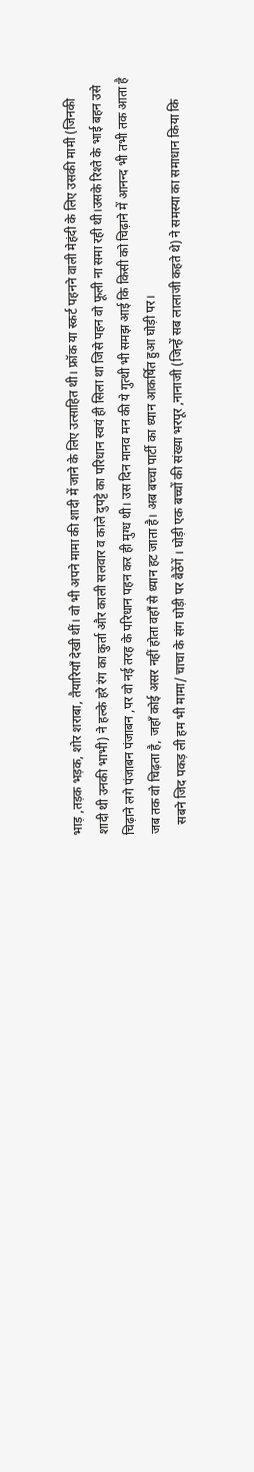भाड़ ,तड़क भड़क, शोर शराबा, तैयारियाँ देखी थीं। वो भी अपने मामा की शादी में जाने के लिए उत्साहित थी। फ्रॉक या स्कर्ट पहनने वाली मेहंदी के लिए उसकी मामी (जिनकी शादी थी उनकी भाभी) ने हल्के हरे रंग का कुर्ता और काली सलवार व काले दुपट्टे का परिधान स्वयं ही सिला था जिसे पहन वो फूली ना समा रही थी।उसके रिश्ते के भाई बहन उसे चिढ़ाने लगे पंजाबन पंजाबन ,पर वो नई तरह के परिधान पहन कर ही मुग्ध थी। उस दिन मानव मन की ये गुत्थी भी समझ आई कि किसी को चिढ़ाने में आनन्द भी तभी तक आता है जब तक वो चिढ़ता है, जहाँ कोई असर नहीं होता वहाँ से ध्यान हट जाता है। अब बच्चा पार्टी का ध्यान आकर्षित हुआ घोड़ी पर।
   सबने जिद पकड़ ली हम भी मामा/ चाचा के संग घोड़ी पर बैठेंगें । घोड़ी एक बच्चों की संख्या भरपूर ,नानाजी (जिन्हें सब लालाजी कहते थे) ने समस्या का समाधान किया कि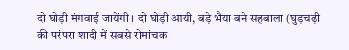दो घोड़ी मंगवाई जायेंगी । दो घोड़ी आयी, बड़े भैया बने सहबाला (घुड़चढ़ी की परंपरा शादी में सबसे रोमांचक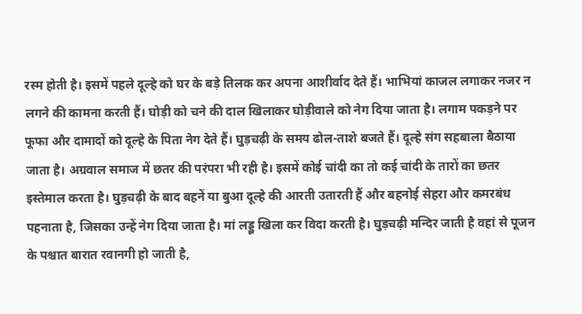रस्म होती है। इसमें पहले दूल्हे को घर के बड़े तिलक कर अपना आशीर्वाद देते हैं। भाभियां काजल लगाकर नजर न लगने की कामना करती हैं। घोड़ी को चने की दाल खिलाकर घोड़ीवाले को नेग दिया जाता है। लगाम पकड़ने पर फूफा और दामादों को दूल्हे के पिता नेग देते हैं। घुड़चढ़ी के समय ढोल-ताशे बजते हैं। दूल्हे संग सहबाला बैठाया जाता है। अग्रवाल समाज में छतर की परंपरा भी रही है। इसमें कोई चांदी का तो कई चांदी के तारों का छतर इस्तेमाल करता है। घुड़चढ़ी के बाद बहनें या बुआ दूल्हे की आरती उतारती हैं और बहनोई सेहरा और कमरबंध पहनाता है, जिसका उन्हें नेग दिया जाता है। मां लड्डू खिला कर विदा करती है। घुड़चढ़ी मन्दिर जाती है वहां से पूजन के पश्चात बारात रवानगी हो जाती है,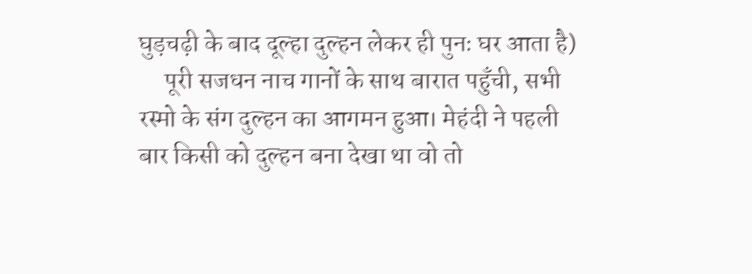घुड़चढ़ी के बाद दूल्हा दुल्हन लेकर ही पुनः घर आता है)
     पूरी सजधन नाच गानों के साथ बारात पहुँची, सभी रस्मो के संग दुल्हन का आगमन हुआ। मेहंदी ने पहली बार किसी को दुल्हन बना देखा था वो तो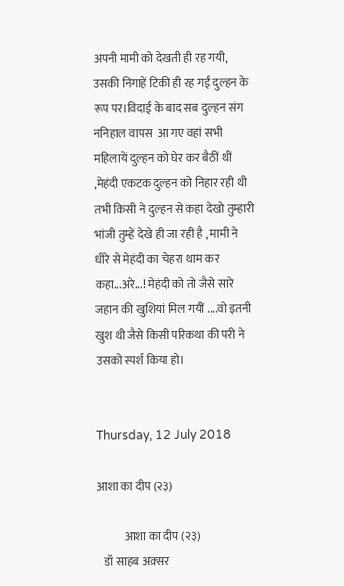अपनी मामी को देखती ही रह गयी, उसकी निगाहें टिकी ही रह गईं दुल्हन के रूप पर।विदाई के बाद सब दुल्हन संग ननिहाल वापस  आ गए वहां सभी महिलायें दुल्हन को घेर कर बैठीं थीं ,मेहंदी एकटक दुल्हन को निहार रही थी तभी किसी ने दुल्हन से कहा देखो तुम्हारी भांजी तुम्हें देखे ही जा रही है , मामी ने धीरे से मेहंदी का चेहरा थाम कर  कहा...अरे...! मेहंदी को तो जैसे सारे जहान की खुशियां मिल गयीं ....वो इतनी खुश थी जैसे किसी परिकथा की परी ने उसको स्पर्श किया हो।


Thursday, 12 July 2018

आशा का दीप (२३)

            आशा का दीप (२३)
   डॉ साहब अक़्सर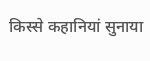किस्से कहानियां सुनाया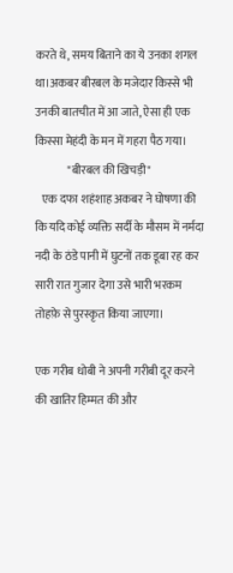करते थे, समय बिताने का ये उनका शगल था।अकबर बीरबल के मजेदार किस्से भी उनकी बातचीत में आ जाते, ऐसा ही एक किस्सा मेहंदी के मन में गहरा पैठ गया।
              "बीरबल की खिचड़ी"
   एक दफा शहंशाह अकबर ने घोषणा की कि यदि कोई व्यक्ति सर्दी के मौसम में नर्मदा नदी के ठंडे पानी में घुटनों तक डूबा रह कर सारी रात गुजार देगा उसे भारी भरकम तोहफ़े से पुरस्कृत किया जाएगा।

एक गरीब धोबी ने अपनी गरीबी दूर करने की खातिर हिम्मत की और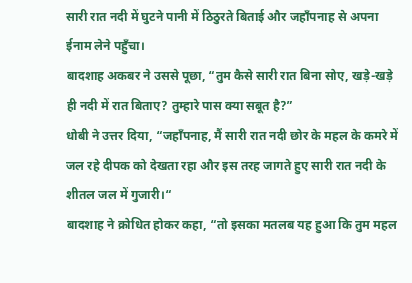सारी रात नदी में घुटने पानी में ठिठुरते बिताई और जहाँपनाह से अपना ईनाम लेने पहुँचा।
बादशाह अकबर ने उससे पूछा, “तुम कैसे सारी रात बिना सोए, खड़े-खड़े ही नदी में रात बिताए? तुम्हारे पास क्या सबूत है?”
धोबी ने उत्तर दिया, “जहाँपनाह, मैं सारी रात नदी छोर के महल के कमरे में जल रहे दीपक को देखता रहा और इस तरह जागते हुए सारी रात नदी के शीतल जल में गुजारी।“
बादशाह ने क्रोधित होकर कहा, “तो इसका मतलब यह हुआ कि तुम महल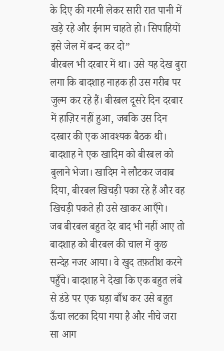के दिए की गरमी लेकर सारी रात पानी में खड़े रहे और ईनाम चाहते हो। सिपाहियों इसे जेल में बन्द कर दो”
बीरबल भी दरबार में था। उसे यह देख बुरा लगा कि बादशाह नाहक ही उस गरीब पर जुल्म कर रहे हैं। बीरबल दूसरे दिन दरबार में हाज़िर नहीं हुआ, जबकि उस दिन दरबार की एक आवश्यक बैठक थी। बादशाह ने एक खादिम को बीरबल को बुलाने भेजा। खादिम ने लौटकर जवाब दिया, बीरबल खिचड़ी पका रहे हैं और वह खिचड़ी पकते ही उसे खाकर आएँगे।
जब बीरबल बहुत देर बाद भी नहीं आए तो बादशाह को बीरबल की चाल में कुछ सन्देह नजर आया। वे खुद तफ़तीश करने पहुँचे। बादशाह ने देखा कि एक बहुत लंबे से डंडे पर एक घड़ा बाँध कर उसे बहुत ऊँचा लटका दिया गया है और नीचे जरा सा आग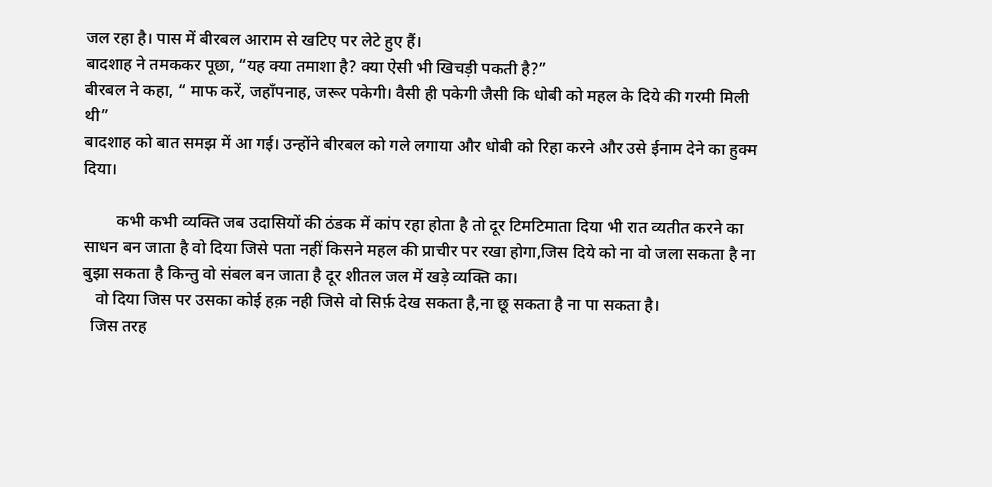जल रहा है। पास में बीरबल आराम से खटिए पर लेटे हुए हैं।
बादशाह ने तमककर पूछा, “यह क्या तमाशा है? क्या ऐसी भी खिचड़ी पकती है?”
बीरबल ने कहा, “ माफ करें, जहाँपनाह, जरूर पकेगी। वैसी ही पकेगी जैसी कि धोबी को महल के दिये की गरमी मिली थी”
बादशाह को बात समझ में आ गई। उन्होंने बीरबल को गले लगाया और धोबी को रिहा करने और उसे ईनाम देने का हुक्म दिया।

        कभी कभी व्यक्ति जब उदासियों की ठंडक में कांप रहा होता है तो दूर टिमटिमाता दिया भी रात व्यतीत करने का साधन बन जाता है वो दिया जिसे पता नहीं किसने महल की प्राचीर पर रखा होगा,जिस दिये को ना वो जला सकता है ना बुझा सकता है किन्तु वो संबल बन जाता है दूर शीतल जल में खड़े व्यक्ति का।
   वो दिया जिस पर उसका कोई हक़ नही जिसे वो सिर्फ़ देख सकता है,ना छू सकता है ना पा सकता है।
  जिस तरह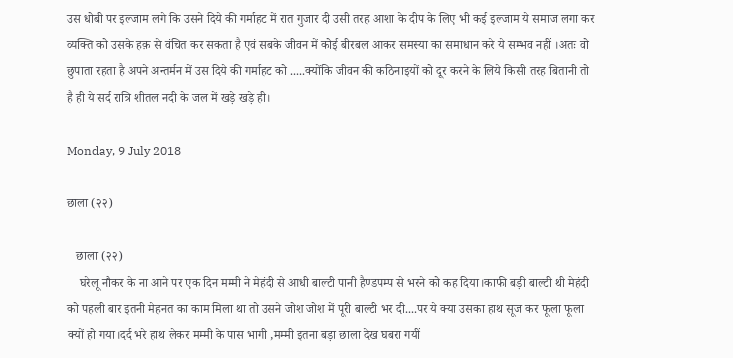उस धोबी पर इल्जाम लगे कि उसने दिये की गर्माहट में रात गुजार दी उसी तरह आशा के दीप के लिए भी कई इल्जाम ये समाज लगा कर व्यक्ति को उसके हक़ से वंचित कर सकता है एवं सबके जीवन में कोई बीरबल आकर समस्या का समाधान करे ये सम्भव नहीं ।अतः वो छुपाता रहता है अपने अन्तर्मन में उस दिये की गर्माहट को .....क्योंकि जीवन की कठिनाइयों को दूर करने के लिये किसी तरह बितानी तो है ही ये सर्द रात्रि शीतल नदी के जल में खड़े खड़े ही।

Monday, 9 July 2018

छाला (२२)

   छाला (२२)
    घरेलू नौकर के ना आने पर एक दिन मम्मी ने मेहंदी से आधी बाल्टी पानी हैण्डपम्प से भरने को कह दिया।काफी बड़ी बाल्टी थी मेहंदी को पहली बार इतनी मेहनत का काम मिला था तो उसने जोश जोश में पूरी बाल्टी भर दी....पर ये क्या उसका हाथ सूज कर फूला फूला क्यों हो गया।दर्द भरे हाथ लेकर मम्मी के पास भागी ,मम्मी इतना बड़ा छाला देख घबरा गयीं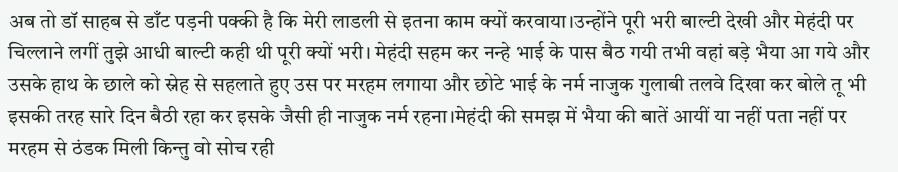अब तो डॉ साहब से डाँट पड़नी पक्की है कि मेरी लाडली से इतना काम क्यों करवाया।उन्होंने पूरी भरी बाल्टी देखी और मेहंदी पर चिल्लाने लगीं तुझे आधी बाल्टी कही थी पूरी क्यों भरी। मेहंदी सहम कर नन्हे भाई के पास बैठ गयी तभी वहां बड़े भैया आ गये और उसके हाथ के छाले को स्नेह से सहलाते हुए उस पर मरहम लगाया और छोटे भाई के नर्म नाजुक गुलाबी तलवे दिखा कर बोले तू भी इसकी तरह सारे दिन बैठी रहा कर इसके जैसी ही नाजुक नर्म रहना।मेहंदी की समझ में भैया की बातें आयीं या नहीं पता नहीं पर मरहम से ठंडक मिली किन्तु वो सोच रही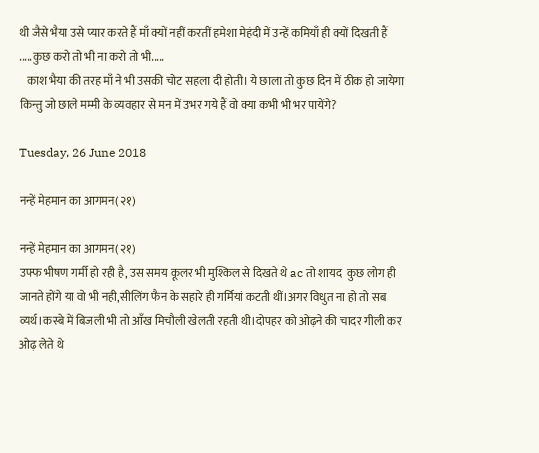थी जैसे भैया उसे प्यार करते हैं माँ क्यों नहीं करतीं हमेशा मेहंदी में उन्हें कमियाँ ही क्यों दिखती हैं .....कुछ करो तो भी ना करो तो भी.....
   काश भैया की तरह माँ ने भी उसकी चोट सहला दी होती। ये छाला तो कुछ दिन में ठीक हो जायेगा किन्तु जो छाले मम्मी के व्यवहार से मन में उभर गये हैं वो क्या कभी भी भर पायेंगे?

Tuesday, 26 June 2018

नन्हें मेहमान का आगमन(२१)

नन्हें मेहमान का आगमन(२१)
उफ्फ भीषण गर्मी हो रही है, उस समय कूलर भी मुश्किल से दिखते थे ac तो शायद  कुछ लोग ही जानते होंगे या वो भी नही,सीलिंग फैन के सहारे ही गर्मियां कटती थीं।अगर विधुत ना हो तो सब व्यर्थ।कस्बे में बिजली भी तो आँख मिचौली खेलती रहती थी।दोपहर को ओढ़ने की चादर गीली कर ओढ़ लेते थे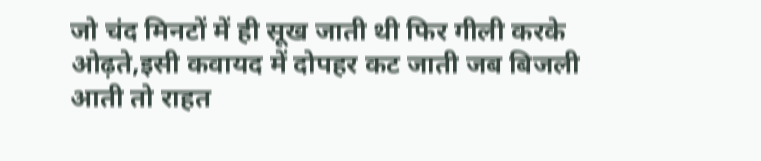जो चंद मिनटों में ही सूख जाती थी फिर गीली करके ओढ़ते,इसी कवायद में दोपहर कट जाती जब बिजली आती तो राहत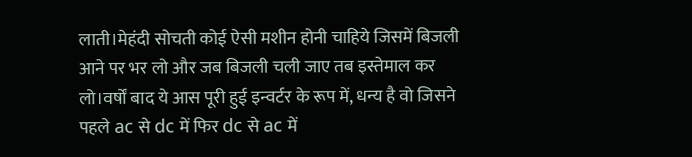लाती।मेहंदी सोचती कोई ऐसी मशीन होनी चाहिये जिसमें बिजली आने पर भर लो और जब बिजली चली जाए तब इस्तेमाल कर लो।वर्षों बाद ये आस पूरी हुई इन्वर्टर के रूप में, धन्य है वो जिसने पहले ac से dc में फिर dc से ac में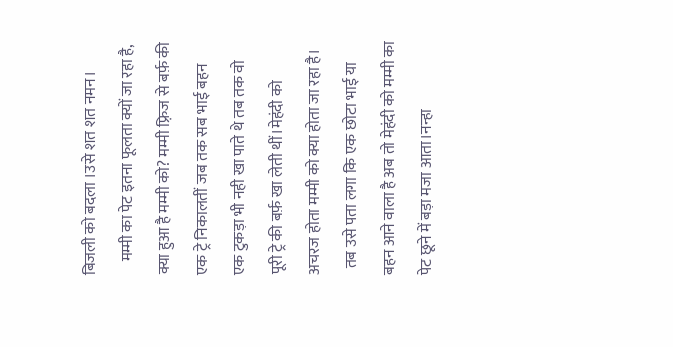बिजली को बदला ।उसे शत शत नमन।
    मम्मी का पेट इतना फूलता क्यों जा रहा है, क्या हुआ है मम्मी को? मम्मी फ़्रिज से बर्फ़ की एक ट्रे निकालतीं जब तक सब भाई बहन एक टुकड़ा भी नही खा पाते थे तब तक वो पूरी ट्रे की बर्फ़ खा लेती थीं।मेहंदी को अचरज होता मम्मी को क्या होता जा रहा है।
  तब उसे पता लगा कि एक छोटा भाई या बहन आने वाला है अब तो मेहंदी को मम्मी का पेट छूने में बड़ा मजा आता।नन्हा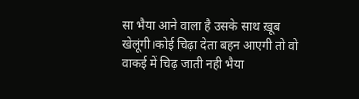सा भैया आने वाला है उसके साथ ख़ूब खेलूंगी।कोई चिढ़ा देता बहन आएगी तो वो वाकई में चिढ़ जाती नही भैया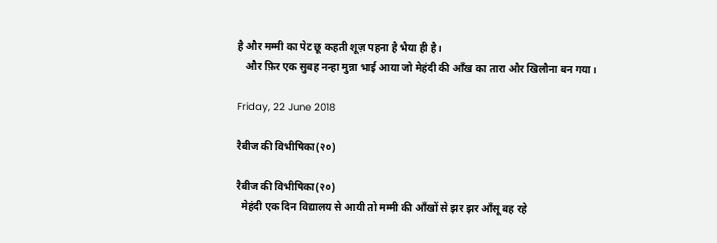है और मम्मी का पेट छू कहती शूज़ पहना है भैया ही है।
   और फ़िर एक सुबह नन्हा मुन्ना भाई आया जो मेहंदी की आँख का तारा और खिलौना बन गया।

Friday, 22 June 2018

रैबीज की विभीषिका(२०)

रैबीज की विभीषिका(२०)
  मेहंदी एक दिन विद्यालय से आयी तो मम्मी की आँखों से झर झर आँसू बह रहे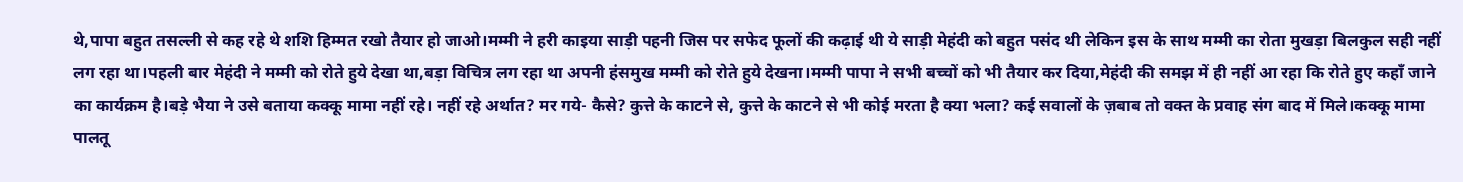थे,पापा बहुत तसल्ली से कह रहे थे शशि हिम्मत रखो तैयार हो जाओ।मम्मी ने हरी काइया साड़ी पहनी जिस पर सफेद फूलों की कढ़ाई थी ये साड़ी मेहंदी को बहुत पसंद थी लेकिन इस के साथ मम्मी का रोता मुखड़ा बिलकुल सही नहीं लग रहा था।पहली बार मेहंदी ने मम्मी को रोते हुये देखा था,बड़ा विचित्र लग रहा था अपनी हंसमुख मम्मी को रोते हुये देखना।मम्मी पापा ने सभी बच्चों को भी तैयार कर दिया,मेहंदी की समझ में ही नहीं आ रहा कि रोते हुए कहाँ जाने का कार्यक्रम है।बड़े भैया ने उसे बताया कक्कू मामा नहीं रहे। नहीं रहे अर्थात? मर गये- कैसे? कुत्ते के काटने से, कुत्ते के काटने से भी कोई मरता है क्या भला? कई सवालों के ज़बाब तो वक्त के प्रवाह संग बाद में मिले।कक्कू मामा पालतू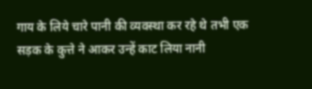गाय के लिये चारे पानी की व्यवस्था कर रहे थे तभी एक सड़क के कुत्ते ने आकर उन्हें काट लिया नानी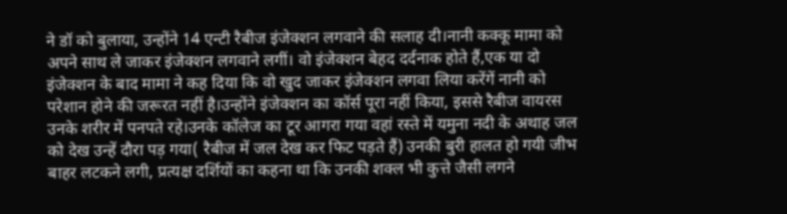ने डॉ को बुलाया, उन्होंने 14 एन्टी रैबीज इंजेक्शन लगवाने की सलाह दी।नानी कक्कू मामा को अपने साथ ले जाकर इंजेक्शन लगवाने लगीं। वो इंजेक्शन बेहद दर्दनाक होते हैं,एक या दो इंजेक्शन के बाद मामा ने कह दिया कि वो खुद जाकर इंजेक्शन लगवा लिया करेंगें नानी को परेशान होने की जरूरत नहीं है।उन्होंने इंजेक्शन का कॉर्स पूरा नहीं किया, इससे रैबीज वायरस उनके शरीर में पनपते रहे।उनके कॉलेज का टूर आगरा गया वहां रस्ते में यमुना नदी के अथाह जल को देख उन्हें दौरा पड़ गया( रैबीज में जल देख कर फिट पड़ते हैं) उनकी बुरी हालत हो गयी जीभ बाहर लटकने लगी, प्रत्यक्ष दर्शियों का कहना था कि उनकी शक्ल भी कुत्ते जैसी लगने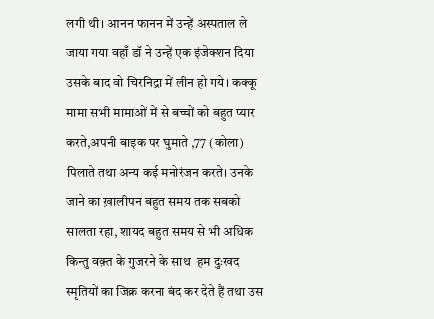लगी थी। आनन फानन में उन्हें अस्पताल ले जाया गया वहाँ डॉ ने उन्हें एक इंजेक्शन दिया उसके बाद वो चिरनिद्रा में लीन हो गये। कक्कू मामा सभी मामाओं में से बच्चों को बहुत प्यार करते,अपनी बाइक पर घुमाते ,77 (कोला) पिलाते तथा अन्य कई मनोरंजन करते। उनके जाने का ख़ालीपन बहुत समय तक सबको सालता रहा, शायद बहुत समय से भी अधिक किन्तु वक़्त के गुजरने के साथ  हम दुःखद स्मृतियों का जिक्र करना बंद कर देते हैं तथा उस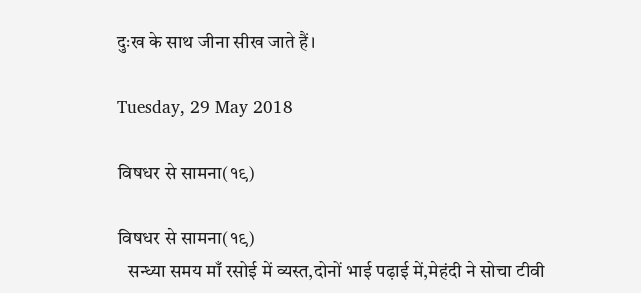दुःख के साथ जीना सीख जाते हैं।

Tuesday, 29 May 2018

विषधर से सामना(१९)

विषधर से सामना(१९)
   सन्ध्या समय माँ रसोई में व्यस्त,दोनों भाई पढ़ाई में,मेहंदी ने सोचा टीवी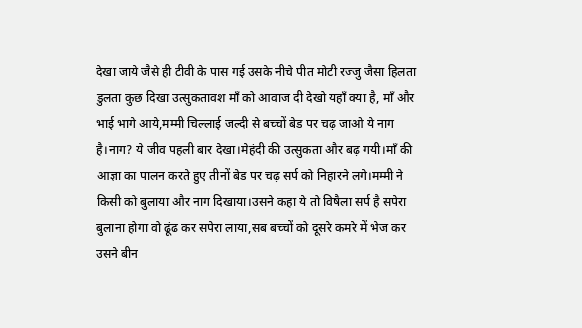देखा जाये जैसे ही टीवी के पास गई उसके नीचे पीत मोटी रज्जु जैसा हिलता डुलता कुछ दिखा उत्सुकतावश माँ को आवाज दी देखो यहाँ क्या है, माँ और भाई भागे आये,मम्मी चिल्लाई जल्दी से बच्चों बेड पर चढ़ जाओ ये नाग है।नाग? ये जीव पहली बार देखा।मेहंदी की उत्सुकता और बढ़ गयी।माँ की आज्ञा का पालन करते हुए तीनों बेड पर चढ़ सर्प को निहारने लगे।मम्मी ने किसी को बुलाया और नाग दिखाया।उसने कहा ये तो विषैला सर्प है सपेरा बुलाना होगा वो ढूंढ कर सपेरा लाया,सब बच्चों को दूसरे कमरे में भेज कर उसने बीन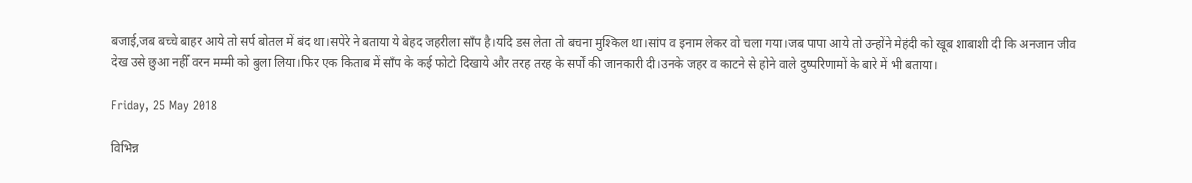बजाई,जब बच्चे बाहर आये तो सर्प बोतल में बंद था।सपेरे ने बताया ये बेहद जहरीला साँप है।यदि डस लेता तो बचना मुश्किल था।सांप व इनाम लेकर वो चला गया।जब पापा आये तो उन्होंने मेहंदी को खूब शाबाशी दी कि अनजान जीव देख उसे छुआ नहीँ वरन मम्मी को बुला लिया।फिर एक किताब में साँप के कई फोटो दिखाये और तरह तरह के सर्पों की जानकारी दी।उनके जहर व काटने से होने वाले दुष्परिणामों के बारे में भी बताया।

Friday, 25 May 2018

विभिन्न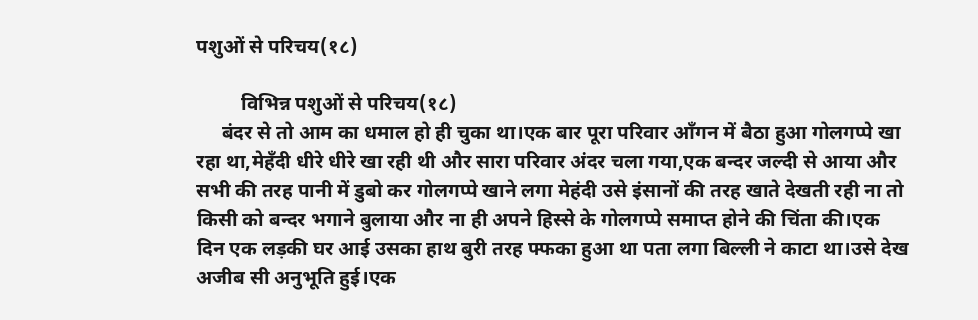पशुओं से परिचय(१८)

         विभिन्न पशुओं से परिचय(१८)
     बंदर से तो आम का धमाल हो ही चुका था।एक बार पूरा परिवार आँगन में बैठा हुआ गोलगप्पे खा रहा था,मेहँदी धीरे धीरे खा रही थी और सारा परिवार अंदर चला गया,एक बन्दर जल्दी से आया और सभी की तरह पानी में डुबो कर गोलगप्पे खाने लगा मेहंदी उसे इंसानों की तरह खाते देखती रही ना तो किसी को बन्दर भगाने बुलाया और ना ही अपने हिस्से के गोलगप्पे समाप्त होने की चिंता की।एक दिन एक लड़की घर आई उसका हाथ बुरी तरह फ्फका हुआ था पता लगा बिल्ली ने काटा था।उसे देख अजीब सी अनुभूति हुई।एक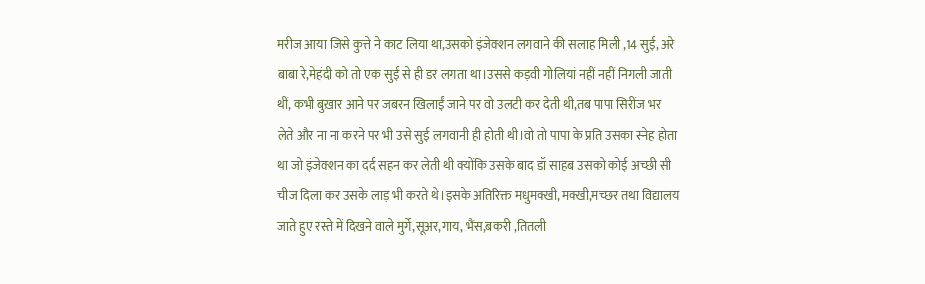मरीज आया जिसे कुत्ते ने काट लिया था,उसको इंजेक्शन लगवाने की सलाह मिली ,14 सुई, अरे बाबा रे,मेहंदी को तो एक सुई से ही डर लगता था।उससे कड़वी गोलियां नहीं नहीं निगली जाती थीं, कभी बुख़ार आने पर जबरन खिलाईं जाने पर वो उलटी कर देती थी,तब पापा सिरींज भर लेते और ना ना करने पर भी उसे सुई लगवानी ही होती थी।वो तो पापा के प्रति उसका स्नेह होता था जो इंजेक्शन का दर्द सहन कर लेती थी क्योंकि उसके बाद डॉ साहब उसको कोई अच्छी सी चीज दिला कर उसके लाड़ भी करते थे।इसके अतिरिक्त मधुमक्खी, मक्खी,मच्छर तथा विद्यालय जाते हुए रस्ते में दिखने वाले मुर्गे,सूअर,गाय, भैंस,बकरी ,तितली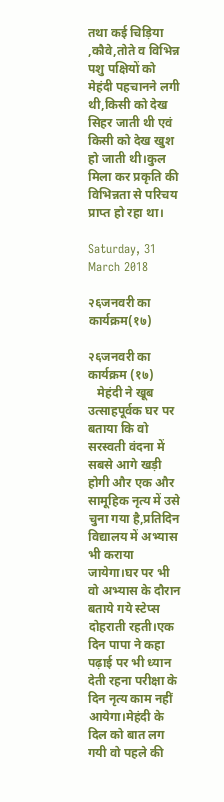तथा कई चिड़िया ,कौवे,तोते व विभिन्न पशु पक्षियों को मेहंदी पहचानने लगी थी,किसी को देख सिहर जाती थी एवं किसी को देख खुश हो जाती थी।कुल मिला कर प्रकृति की विभिन्नता से परिचय प्राप्त हो रहा था।

Saturday, 31 March 2018

२६जनवरी का कार्यक्रम(१७)

२६जनवरी का  कार्यक्रम (१७)
   मेहंदी ने खूब उत्साहपूर्वक घर पर बताया कि वो सरस्वती वंदना में सबसे आगे खड़ी होगी और एक और सामूहिक नृत्य में उसे चुना गया है,प्रतिदिन विद्यालय में अभ्यास भी कराया जायेगा।घर पर भी वो अभ्यास के दौरान बताये गये स्टेप्स दोहराती रहती।एक दिन पापा ने कहा पढ़ाई पर भी ध्यान देती रहना परीक्षा के दिन नृत्य काम नहीं आयेगा।मेहंदी के दिल को बात लग गयी वो पहले की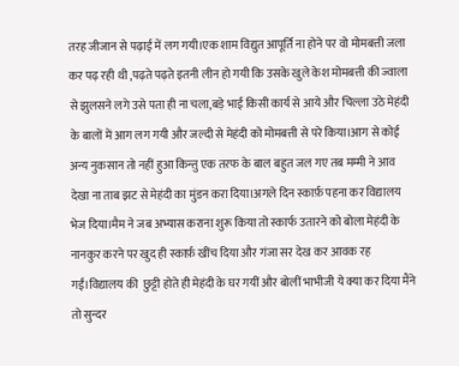तरह जीजान से पढ़ाई में लग गयी।एक शाम विद्युत आपूर्ति ना होने पर वो मोमबत्ती जला कर पढ़ रही थी ,पढ़ते पढ़ते इतनी लीन हो गयी कि उसके खुले केश मोमबत्ती की ज्वाला से झुलसने लगे उसे पता ही ना चला,बड़े भाई किसी कार्य से आये और चिल्ला उठे मेहंदी के बालों में आग लग गयी और जल्दी से मेहंदी को मोमबत्ती से परे किया।आग से कोई अन्य नुकसान तो नहीं हुआ किन्तु एक तरफ के बाल बहुत जल गए तब मम्मी ने आव देखा ना ताब झट से मेहंदी का मुंडन करा दिया।अगले दिन स्कार्फ़ पहना कर विद्यालय भेज दिया।मैम ने जब अभ्यास कराना शुरू किया तो स्कार्फ उतारने को बोला मेहंदी के नानकुर करने पर खुद ही स्कार्फ़ खींच दिया और गंजा सर देख कर आवक रह गईं।विद्यालय की  छुट्टी होते ही मेहंदी के घर गयीं और बोलीं भाभीजी ये क्या कर दिया मैंने तो सुन्दर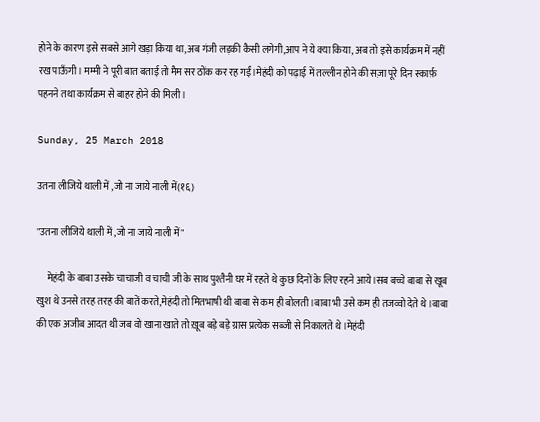होने के कारण इसे सबसे आगे खड़ा किया था,अब गंजी लड़की कैसी लगेगी,आप ने ये क्या किया, अब तो इसे कार्यक्रम में नहीं रख पाऊँगी। मम्मी ने पूरी बात बताई तो मैम सर ठोंक कर रह गईं।मेहंदी को पढ़ाई में तल्लीन होने की सज़ा पूरे दिन स्कार्फ़ पहनने तथा कार्यक्रम से बाहर होने की मिली।

Sunday, 25 March 2018

उतना लीजिये थाली में ,जो ना जाये नाली में(१६)

"उतना लीजिये थाली में ,जो ना जाये नाली में"

     मेहंदी के बाबा उसके चाचाजी व चाची जी के साथ पुश्तैनी घर में रहते थे कुछ दिनों के लिए रहने आये।सब बच्चे बाबा से खूब खुश थे उनसे तरह तरह की बातें करते,मेहंदी तो मितभाषी थी बाबा से कम ही बोलती।बाबा भी उसे कम ही तजव्वो देते थे।बाबा की एक अजीब आदत थी जब वो खाना खाते तो ख़ूब बड़े बड़े ग्रास प्रत्येक सब्जी से निकालते थे।मेहंदी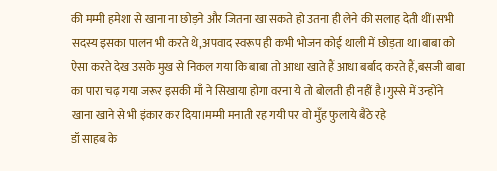की मम्मी हमेशा से खाना ना छोड़ने और जितना खा सकते हो उतना ही लेने की सलाह देती थीं।सभी सदस्य इसका पालन भी करते थे,अपवाद स्वरूप ही कभी भोजन कोई थाली में छोड़ता था।बाबा को ऐसा करते देख उसके मुख से निकल गया कि बाबा तो आधा खाते हैं आधा बर्बाद करते हैं,बसजी बाबा का पारा चढ़ गया जरूर इसकी माँ ने सिखाया होगा वरना ये तो बोलती ही नहीं है।गुस्से में उन्होंने खाना खाने से भी इंकार कर दिया।मम्मी मनाती रह गयी पर वो मुँह फुलाये बैठे रहे
डॉ साहब के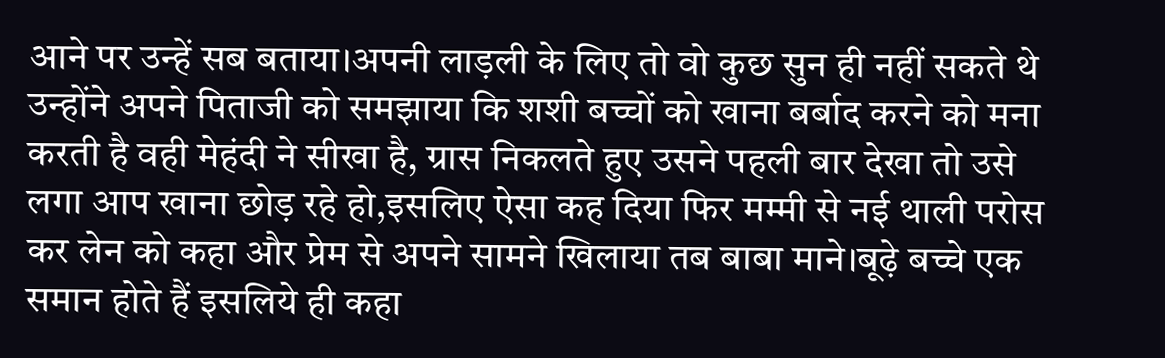आने पर उन्हें सब बताया।अपनी लाड़ली के लिए तो वो कुछ सुन ही नहीं सकते थे उन्होंने अपने पिताजी को समझाया कि शशी बच्चों को खाना बर्बाद करने को मना करती है वही मेहंदी ने सीखा है, ग्रास निकलते हुए उसने पहली बार देखा तो उसे लगा आप खाना छोड़ रहे हो,इसलिए ऐसा कह दिया फिर मम्मी से नई थाली परोस कर लेन को कहा और प्रेम से अपने सामने खिलाया तब बाबा माने।बूढ़े बच्चे एक समान होते हैं इसलिये ही कहा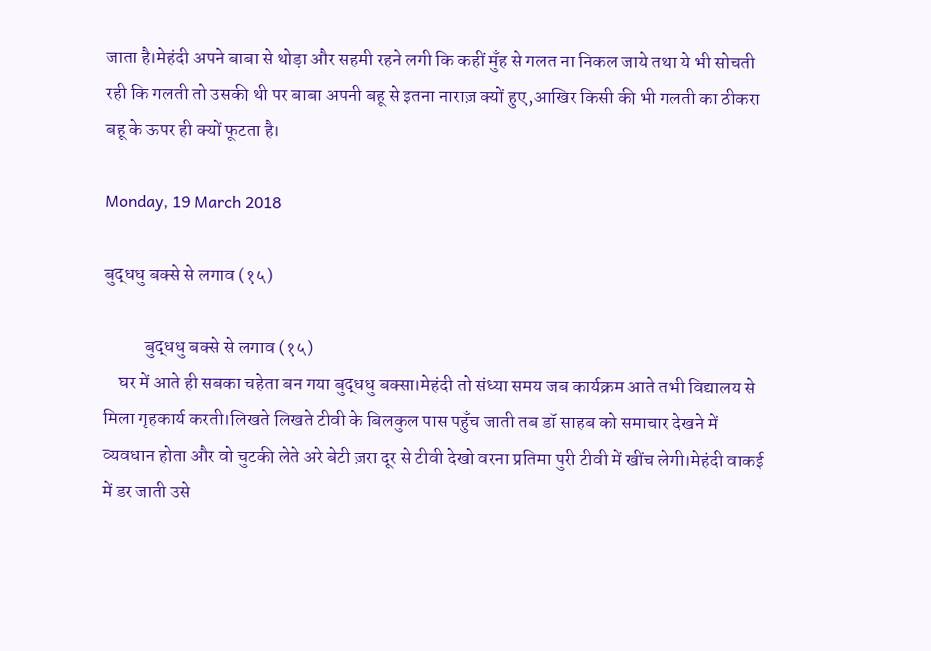जाता है।मेहंदी अपने बाबा से थोड़ा और सहमी रहने लगी कि कहीं मुँह से गलत ना निकल जाये तथा ये भी सोचती रही कि गलती तो उसकी थी पर बाबा अपनी बहू से इतना नाराज़ क्यों हुए,आखिर किसी की भी गलती का ठीकरा बहू के ऊपर ही क्यों फूटता है।

Monday, 19 March 2018

बुद्धधु बक्से से लगाव (१५)

           बुद्धधु बक्से से लगाव (१५)
    घर में आते ही सबका चहेता बन गया बुद्धधु बक्सा।मेहंदी तो संध्या समय जब कार्यक्रम आते तभी विद्यालय से मिला गृहकार्य करती।लिखते लिखते टीवी के बिलकुल पास पहुँच जाती तब डॉ साहब को समाचार देखने में व्यवधान होता और वो चुटकी लेते अरे बेटी ज़रा दूर से टीवी देखो वरना प्रतिमा पुरी टीवी में खींच लेगी।मेहंदी वाकई में डर जाती उसे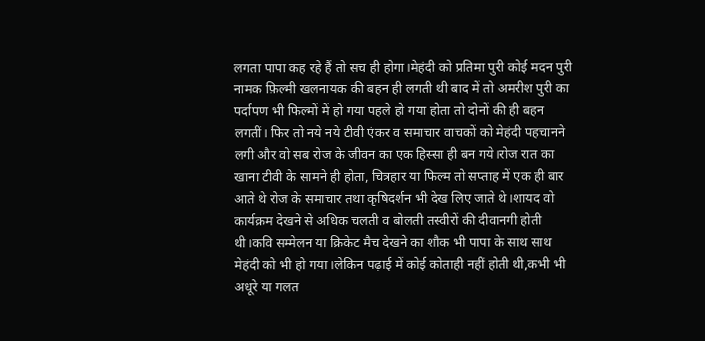लगता पापा कह रहे हैं तो सच ही होगा।मेहंदी को प्रतिमा पुरी कोई मदन पुरी नामक फ़िल्मी खलनायक की बहन ही लगती थी बाद में तो अमरीश पुरी का पर्दापण भी फिल्मों में हो गया पहले हो गया होता तो दोनों की ही बहन लगतीं। फिर तो नये नये टीवी एंकर व समाचार वाचकों को मेहंदी पहचानने लगी और वो सब रोज के जीवन का एक हिस्सा ही बन गये।रोज रात का खाना टीवी के सामने ही होता, चित्रहार या फिल्म तो सप्ताह में एक ही बार आते थे रोज के समाचार तथा कृषिदर्शन भी देख लिए जाते थे।शायद वो कार्यक्रम देखने से अधिक चलती व बोलती तस्वीरों की दीवानगी होती थी।कवि सम्मेलन या क्रिकेट मैच देखने का शौक भी पापा के साथ साथ मेहंदी को भी हो गया।लेकिन पढ़ाई में कोई कोताही नहीं होती थी,कभी भी अधूरे या गलत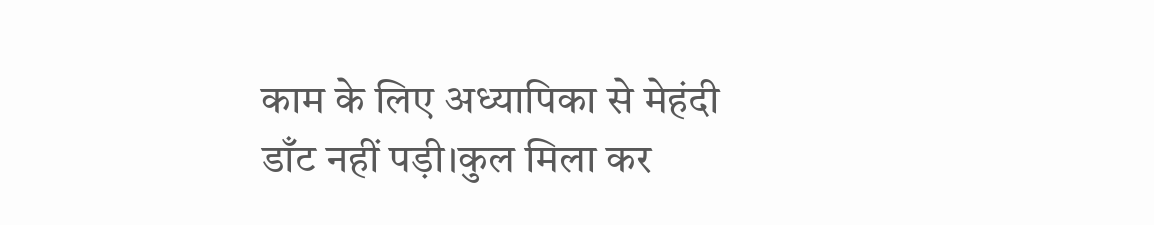काम के लिए अध्यापिका से मेहंदी डाँट नहीं पड़ी।कुल मिला कर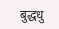बुद्धधु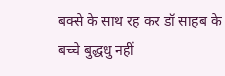बक्से के साथ रह कर डॉ साहब के बच्चे बुद्धधु नहीं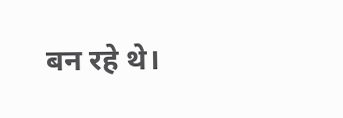बन रहे थे।